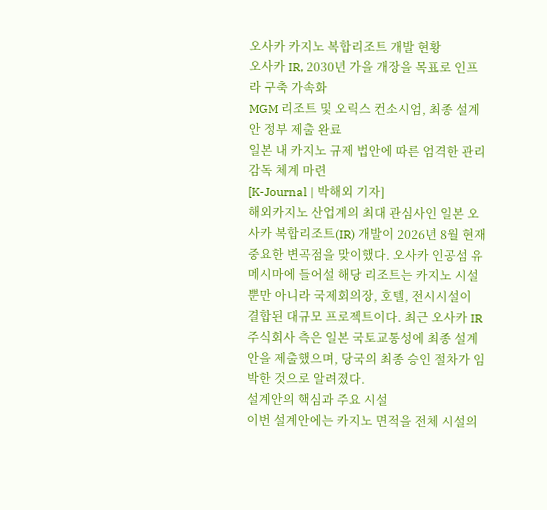오사카 카지노 복합리조트 개발 현황
오사카 IR, 2030년 가을 개장을 목표로 인프라 구축 가속화
MGM 리조트 및 오릭스 컨소시엄, 최종 설계안 정부 제출 완료
일본 내 카지노 규제 법안에 따른 엄격한 관리 감독 체계 마련
[K-Journal | 박해외 기자]
해외카지노 산업계의 최대 관심사인 일본 오사카 복합리조트(IR) 개발이 2026년 8월 현재 중요한 변곡점을 맞이했다. 오사카 인공섬 유메시마에 들어설 해당 리조트는 카지노 시설뿐만 아니라 국제회의장, 호텔, 전시시설이 결합된 대규모 프로젝트이다. 최근 오사카 IR 주식회사 측은 일본 국토교통성에 최종 설계안을 제출했으며, 당국의 최종 승인 절차가 임박한 것으로 알려졌다.
설계안의 핵심과 주요 시설
이번 설계안에는 카지노 면적을 전체 시설의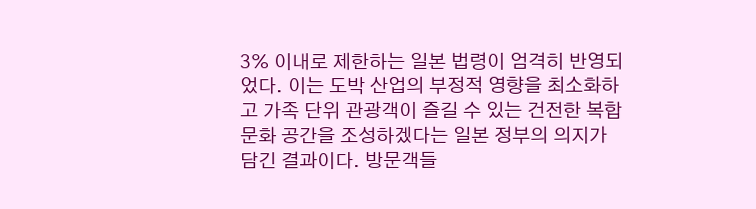3% 이내로 제한하는 일본 법령이 엄격히 반영되었다. 이는 도박 산업의 부정적 영향을 최소화하고 가족 단위 관광객이 즐길 수 있는 건전한 복합 문화 공간을 조성하겠다는 일본 정부의 의지가 담긴 결과이다. 방문객들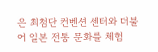은 최첨단 컨벤션 센터와 더불어 일본 전통 문화를 체험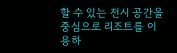할 수 있는 전시 공간을 중심으로 리조트를 이용하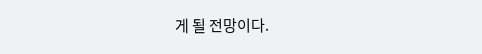게 될 전망이다.